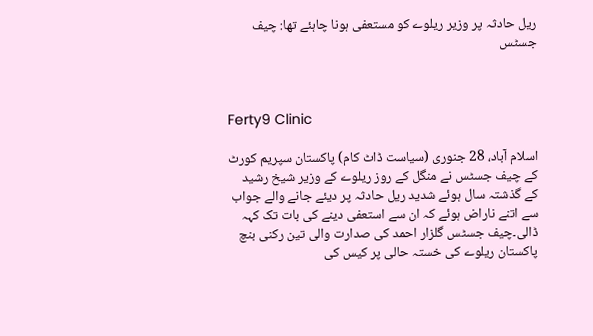ریل حادثہ پر وزیر ریلوے کو مستعفی ہونا چاہئے تھا: چیف جسٹس



Ferty9 Clinic

اسلام آباد، 28 جنوری (سیاست ڈاٹ کام) پاکستان سپریم کورٹ کے چیف جسٹس نے منگل کے روز ریلوے کے وزیر شیخ رشید کے گذشتہ سال ہوئے شدید ریل حادثہ پر دیئے جانے والے جواب سے اتنے ناراض ہوئے کہ ان سے استعفی دینے کی بات تک کہہ ڈالی۔چیف جسٹس گلزار احمد کی صدارت والی تین رکنی بنچ پاکستان ریلوے کی خستہ حالی پر کیس کی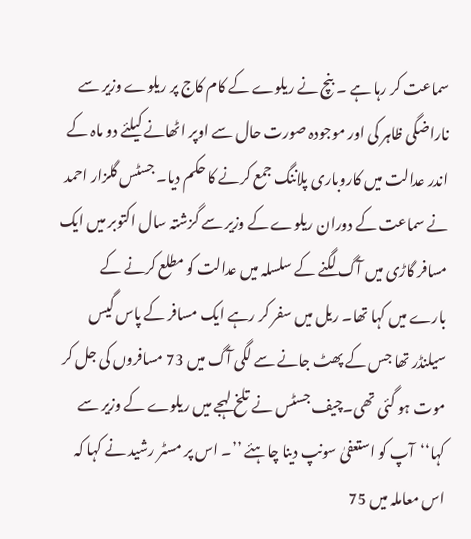سماعت کر رہا ہے ۔ بنچ نے ریلوے کے کام کاج پر ریلوے وزیر سے ناراضگی ظاہر کی اور موجودہ صورت حال سے اوپر اٹھانے کیلئے دو ماہ کے اندر عدالت میں کاروباری پلاننگ جمع کرنے کا حکم دیا۔ جسٹس گلزار احمد نے سماعت کے دوران ریلوے کے وزیر سے گزشتہ سال اکتوبر میں ایک مسافر گاڑی میں آگ لگنے کے سلسلہ میں عدالت کو مطلع کرنے کے بارے میں کہا تھا۔ ریل میں سفر کر رہے ایک مسافر کے پاس گیس سیلنڈر تھا جس کے پھٹ جانے سے لگی آگ میں 73 مسافروں کی جل کر موت ہو گئی تھی۔چیف جسٹس نے تلخ لہجے میں ریلوے کے وزیر سے کہا‘‘آپ کو استعفیٰ سونپ دینا چاہئے ’’۔ اس پر مسٹر رشید نے کہا کہ اس معاملہ میں 75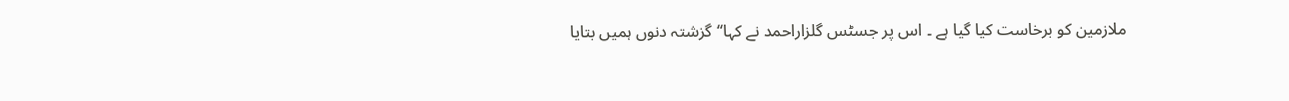ملازمین کو برخاست کیا گیا ہے ۔ اس پر جسٹس گلزاراحمد نے کہا‘‘گزشتہ دنوں ہمیں بتایا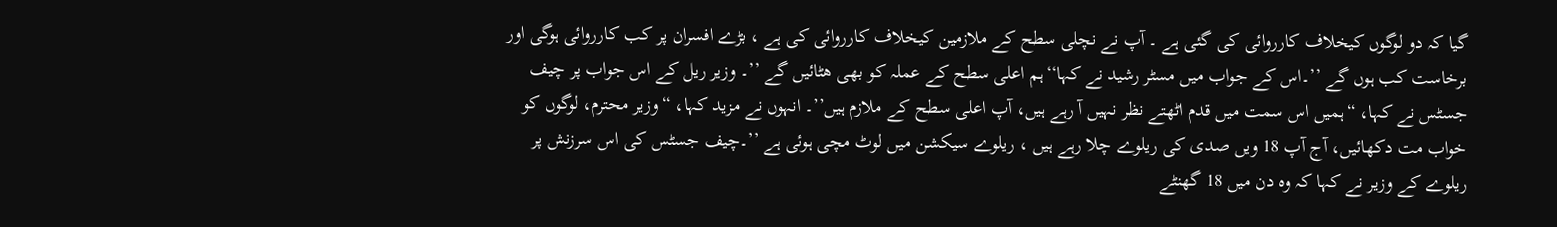گیا کہ دو لوگوں کیخلاف کارروائی کی گئی ہے ۔ آپ نے نچلی سطح کے ملازمین کیخلاف کارروائی کی ہے ، بڑے افسران پر کب کارروائی ہوگی اور برخاست کب ہوں گے ’’۔اس کے جواب میں مسٹر رشید نے کہا‘‘ہم اعلی سطح کے عملہ کو بھی ھٹائیں گے ’’۔ وزیر ریل کے اس جواب پر چیف جسٹس نے کہا، “ہمیں اس سمت میں قدم اٹھتے نظر نہیں آ رہے ہیں، آپ اعلی سطح کے ملازم ہیں’’۔ انہوں نے مزید کہا، “وزیر محترم، لوگوں کو خواب مت دکھائیں، آج آپ 18 ویں صدی کی ریلوے چلا رہے ہیں ، ریلوے سیکشن میں لوٹ مچی ہوئی ہے ’’۔چیف جسٹس کی اس سرزنش پر ریلوے کے وزیر نے کہا کہ وہ دن میں 18 گھنٹے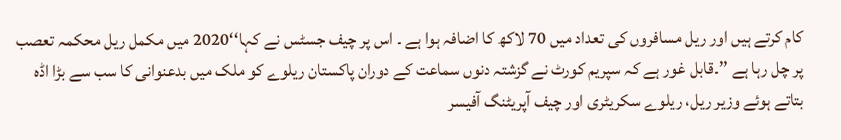کام کرتے ہیں اور ریل مسافروں کی تعداد میں 70 لاکھ کا اضافہ ہوا ہے ۔ اس پر چیف جسٹس نے کہا‘‘2020 میں مکمل ریل محکمہ تعصب پر چل رہا ہے ’’۔قابل غور ہے کہ سپریم کورٹ نے گزشتہ دنوں سماعت کے دوران پاکستان ریلوے کو ملک میں بدعنوانی کا سب سے بڑا اڈہ بتاتے ہوئے وزیر ریل، ریلوے سکریٹری اور چیف آپریٹنگ آفیسر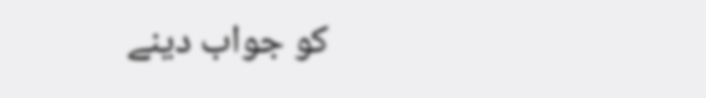کو جواب دینے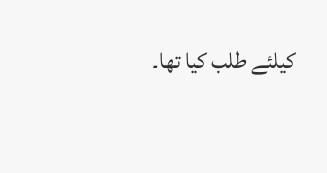کیلئے طلب کیا تھا۔